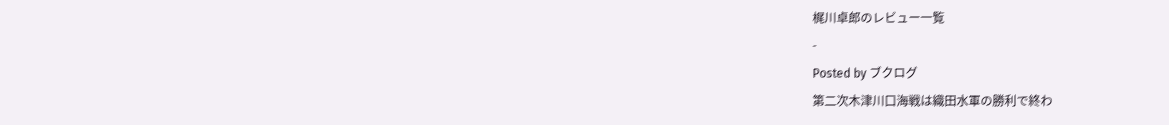梶川卓郎のレビュー一覧
-
Posted by ブクログ
第二次木津川口海戦は織田水軍の勝利で終わ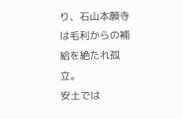り、石山本願寺は毛利からの補給を絶たれ孤立。
安土では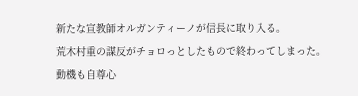新たな宣教師オルガンティーノが信長に取り入る。
荒木村重の謀反がチョロっとしたもので終わってしまった。動機も自尊心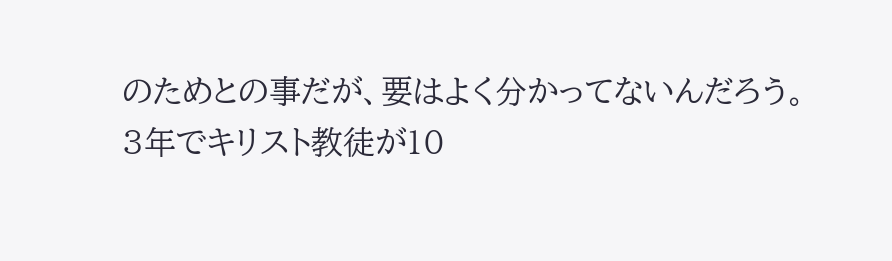のためとの事だが、要はよく分かってないんだろう。
3年でキリスト教徒が10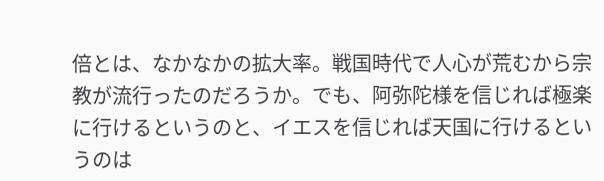倍とは、なかなかの拡大率。戦国時代で人心が荒むから宗教が流行ったのだろうか。でも、阿弥陀様を信じれば極楽に行けるというのと、イエスを信じれば天国に行けるというのは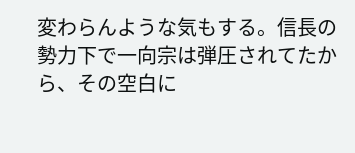変わらんような気もする。信長の勢力下で一向宗は弾圧されてたから、その空白に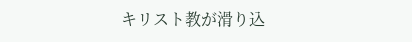キリスト教が滑り込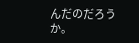んだのだろうか。